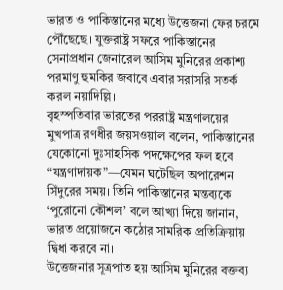ভারত ও পাকিস্তানের মধ্যে উত্তেজনা ফের চরমে পৌঁছেছে। যুক্তরাষ্ট্র সফরে পাকিস্তানের সেনাপ্রধান জেনারেল আসিম মুনিরের প্রকাশ্য পরমাণু হুমকির জবাবে এবার সরাসরি সতর্ক করল নয়াদিল্লি।
বৃহস্পতিবার ভারতের পররাষ্ট্র মন্ত্রণালয়ের মুখপাত্র রণধীর জয়সওয়াল বলেন, পাকিস্তানের যেকোনো দুঃসাহসিক পদক্ষেপের ফল হবে “যন্ত্রণাদায়ক”—যেমন ঘটেছিল অপারেশন সিঁদুরের সময়। তিনি পাকিস্তানের মন্তব্যকে ‘পুরোনো কৌশল’ বলে আখ্যা দিয়ে জানান, ভারত প্রয়োজনে কঠোর সামরিক প্রতিক্রিয়ায় দ্বিধা করবে না।
উত্তেজনার সূত্রপাত হয় আসিম মুনিরের বক্তব্য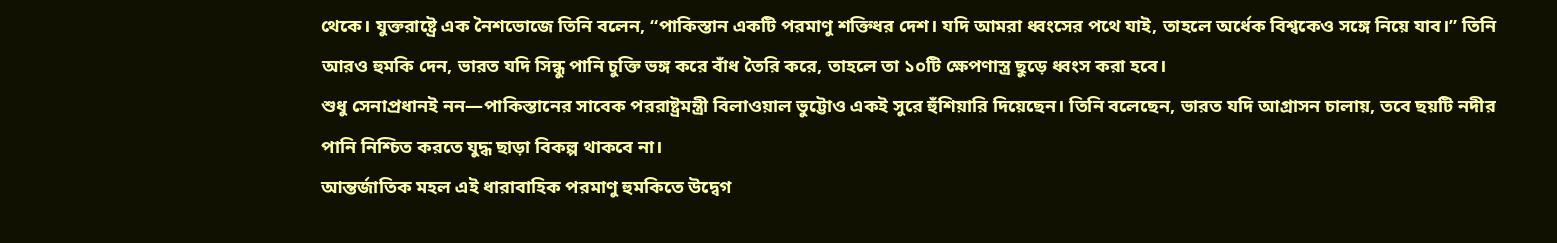থেকে। যুক্তরাষ্ট্রে এক নৈশভোজে তিনি বলেন, “পাকিস্তান একটি পরমাণু শক্তিধর দেশ। যদি আমরা ধ্বংসের পথে যাই, তাহলে অর্ধেক বিশ্বকেও সঙ্গে নিয়ে যাব।” তিনি আরও হুমকি দেন, ভারত যদি সিন্ধু পানি চুক্তি ভঙ্গ করে বাঁধ তৈরি করে, তাহলে তা ১০টি ক্ষেপণাস্ত্র ছুড়ে ধ্বংস করা হবে।
শুধু সেনাপ্রধানই নন—পাকিস্তানের সাবেক পররাষ্ট্রমন্ত্রী বিলাওয়াল ভুট্টোও একই সুরে হুঁশিয়ারি দিয়েছেন। তিনি বলেছেন, ভারত যদি আগ্রাসন চালায়, তবে ছয়টি নদীর পানি নিশ্চিত করতে যুদ্ধ ছাড়া বিকল্প থাকবে না।
আন্তর্জাতিক মহল এই ধারাবাহিক পরমাণু হুমকিতে উদ্বেগ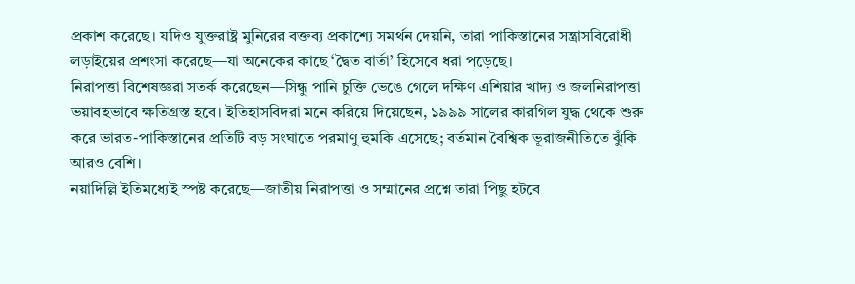প্রকাশ করেছে। যদিও যুক্তরাষ্ট্র মুনিরের বক্তব্য প্রকাশ্যে সমর্থন দেয়নি, তারা পাকিস্তানের সন্ত্রাসবিরোধী লড়াইয়ের প্রশংসা করেছে—যা অনেকের কাছে ‘দ্বৈত বার্তা’ হিসেবে ধরা পড়েছে।
নিরাপত্তা বিশেষজ্ঞরা সতর্ক করেছেন—সিন্ধু পানি চুক্তি ভেঙে গেলে দক্ষিণ এশিয়ার খাদ্য ও জলনিরাপত্তা ভয়াবহভাবে ক্ষতিগ্রস্ত হবে। ইতিহাসবিদরা মনে করিয়ে দিয়েছেন, ১৯৯৯ সালের কারগিল যুদ্ধ থেকে শুরু করে ভারত-পাকিস্তানের প্রতিটি বড় সংঘাতে পরমাণু হুমকি এসেছে; বর্তমান বৈশ্বিক ভূরাজনীতিতে ঝুঁকি আরও বেশি।
নয়াদিল্লি ইতিমধ্যেই স্পষ্ট করেছে—জাতীয় নিরাপত্তা ও সম্মানের প্রশ্নে তারা পিছু হটবে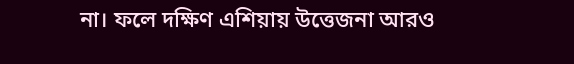না। ফলে দক্ষিণ এশিয়ায় উত্তেজনা আরও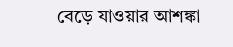বেড়ে যাওয়ার আশঙ্কা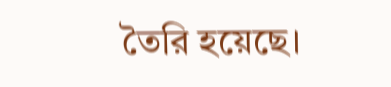তৈরি হয়েছে।